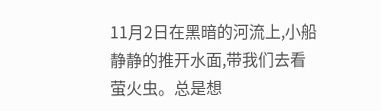11月2日在黑暗的河流上,小船静静的推开水面,带我们去看萤火虫。总是想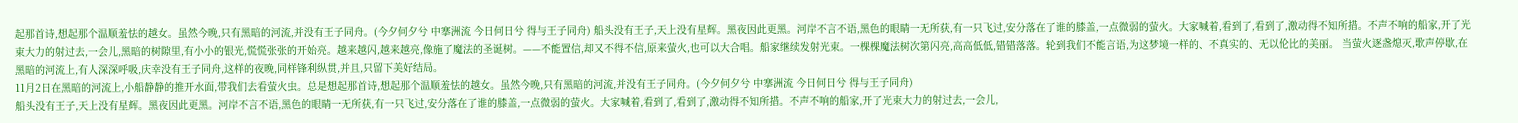起那首诗,想起那个温顺羞怯的越女。虽然今晚,只有黑暗的河流,并没有王子同舟。(今夕何夕兮 中搴洲流 今日何日兮 得与王子同舟) 船头没有王子,天上没有星辉。黑夜因此更黑。河岸不言不语,黑色的眼睛一无所获,有一只飞过,安分落在了谁的膝盖,一点微弱的萤火。大家喊着,看到了,看到了,激动得不知所措。不声不响的船家,开了光束大力的射过去,一会儿,黑暗的树隙里,有小小的银光,慌慌张张的开始亮。越来越闪,越来越亮,像施了魔法的圣诞树。——不能置信,却又不得不信,原来萤火,也可以大合唱。船家继续发射光束。一棵棵魔法树次第闪亮,高高低低,错错落落。轮到我们不能言语,为这梦境一样的、不真实的、无以伦比的美丽。 当萤火逐盏熄灭,歌声停歇,在黑暗的河流上,有人深深呼吸,庆幸没有王子同舟,这样的夜晚,同样锋利纵贯,并且,只留下美好结局。
11月2日在黑暗的河流上,小船静静的推开水面,带我们去看萤火虫。总是想起那首诗,想起那个温顺羞怯的越女。虽然今晚,只有黑暗的河流,并没有王子同舟。(今夕何夕兮 中搴洲流 今日何日兮 得与王子同舟)
船头没有王子,天上没有星辉。黑夜因此更黑。河岸不言不语,黑色的眼睛一无所获,有一只飞过,安分落在了谁的膝盖,一点微弱的萤火。大家喊着,看到了,看到了,激动得不知所措。不声不响的船家,开了光束大力的射过去,一会儿,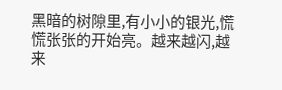黑暗的树隙里,有小小的银光,慌慌张张的开始亮。越来越闪,越来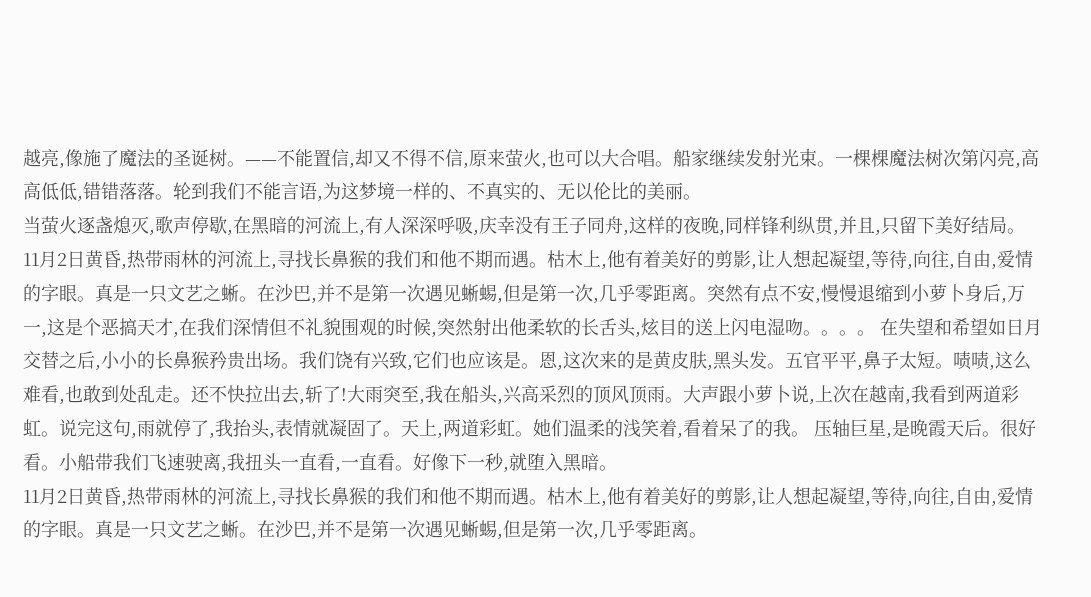越亮,像施了魔法的圣诞树。——不能置信,却又不得不信,原来萤火,也可以大合唱。船家继续发射光束。一棵棵魔法树次第闪亮,高高低低,错错落落。轮到我们不能言语,为这梦境一样的、不真实的、无以伦比的美丽。
当萤火逐盏熄灭,歌声停歇,在黑暗的河流上,有人深深呼吸,庆幸没有王子同舟,这样的夜晚,同样锋利纵贯,并且,只留下美好结局。
11月2日黄昏,热带雨林的河流上,寻找长鼻猴的我们和他不期而遇。枯木上,他有着美好的剪影,让人想起凝望,等待,向往,自由,爱情的字眼。真是一只文艺之蜥。在沙巴,并不是第一次遇见蜥蜴,但是第一次,几乎零距离。突然有点不安,慢慢退缩到小萝卜身后,万一,这是个恶搞天才,在我们深情但不礼貌围观的时候,突然射出他柔软的长舌头,炫目的送上闪电湿吻。。。。 在失望和希望如日月交替之后,小小的长鼻猴矜贵出场。我们饶有兴致,它们也应该是。恩,这次来的是黄皮肤,黑头发。五官平平,鼻子太短。啧啧,这么难看,也敢到处乱走。还不快拉出去,斩了!大雨突至,我在船头,兴高采烈的顶风顶雨。大声跟小萝卜说,上次在越南,我看到两道彩虹。说完这句,雨就停了,我抬头,表情就凝固了。天上,两道彩虹。她们温柔的浅笑着,看着呆了的我。 压轴巨星,是晚霞天后。很好看。小船带我们飞速驶离,我扭头一直看,一直看。好像下一秒,就堕入黑暗。
11月2日黄昏,热带雨林的河流上,寻找长鼻猴的我们和他不期而遇。枯木上,他有着美好的剪影,让人想起凝望,等待,向往,自由,爱情的字眼。真是一只文艺之蜥。在沙巴,并不是第一次遇见蜥蜴,但是第一次,几乎零距离。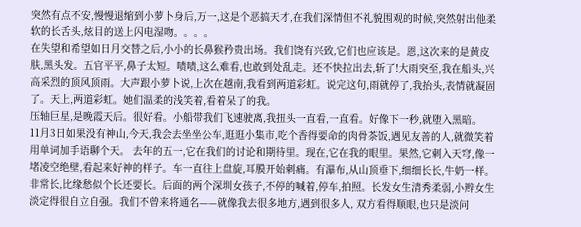突然有点不安,慢慢退缩到小萝卜身后,万一,这是个恶搞天才,在我们深情但不礼貌围观的时候,突然射出他柔软的长舌头,炫目的送上闪电湿吻。。。。
在失望和希望如日月交替之后,小小的长鼻猴矜贵出场。我们饶有兴致,它们也应该是。恩,这次来的是黄皮肤,黑头发。五官平平,鼻子太短。啧啧,这么难看,也敢到处乱走。还不快拉出去,斩了!大雨突至,我在船头,兴高采烈的顶风顶雨。大声跟小萝卜说,上次在越南,我看到两道彩虹。说完这句,雨就停了,我抬头,表情就凝固了。天上,两道彩虹。她们温柔的浅笑着,看着呆了的我。
压轴巨星,是晚霞天后。很好看。小船带我们飞速驶离,我扭头一直看,一直看。好像下一秒,就堕入黑暗。
11月3日如果没有神山,今天,我会去坐坐公车,逛逛小集市,吃个香得要命的肉骨茶饭,遇见友善的人,就微笑着用单词加手语聊个天。 去年的五一,它在我们的讨论和期待里。现在,它在我的眼里。果然,它刺入天穹,像一堵凌空绝壁,看起来好神的样子。车一直往上盘旋,耳膜开始刺痛。有瀑布,从山顶垂下,细细长长,牛奶一样。非常长,比缘愁似个长还要长。后面的两个深圳女孩子,不停的喊着,停车,拍照。长发女生清秀柔弱,小辫女生淡定得很自立自强。我们不曾来将通名——就像我去很多地方,遇到很多人, 双方看得顺眼,也只是淡问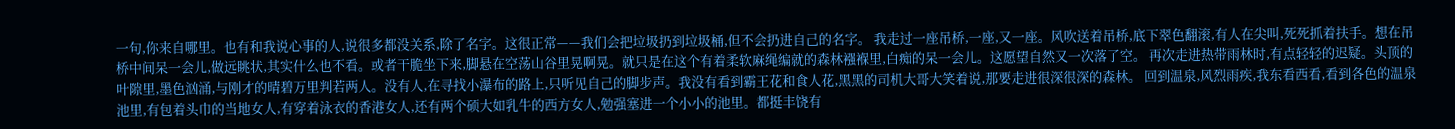一句,你来自哪里。也有和我说心事的人,说很多都没关系,除了名字。这很正常——我们会把垃圾扔到垃圾桶,但不会扔进自己的名字。 我走过一座吊桥,一座,又一座。风吹送着吊桥,底下翠色翻滚,有人在尖叫,死死抓着扶手。想在吊桥中间呆一会儿,做远眺状,其实什么也不看。或者干脆坐下来,脚悬在空荡山谷里晃啊晃。就只是在这个有着柔软麻绳编就的森林襁褓里,白痴的呆一会儿。这愿望自然又一次落了空。 再次走进热带雨林时,有点轻轻的迟疑。头顶的叶隙里,墨色汹涌,与刚才的晴碧万里判若两人。没有人,在寻找小瀑布的路上,只听见自己的脚步声。我没有看到霸王花和食人花,黑黑的司机大哥大笑着说,那要走进很深很深的森林。 回到温泉,风烈雨疾,我东看西看,看到各色的温泉池里,有包着头巾的当地女人,有穿着泳衣的香港女人,还有两个硕大如乳牛的西方女人,勉强塞进一个小小的池里。都挺丰饶有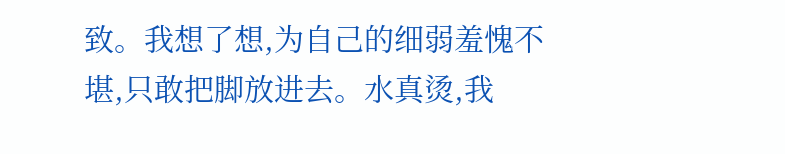致。我想了想,为自己的细弱羞愧不堪,只敢把脚放进去。水真烫,我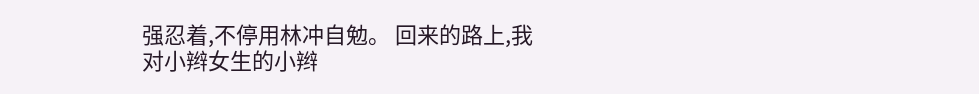强忍着,不停用林冲自勉。 回来的路上,我对小辫女生的小辫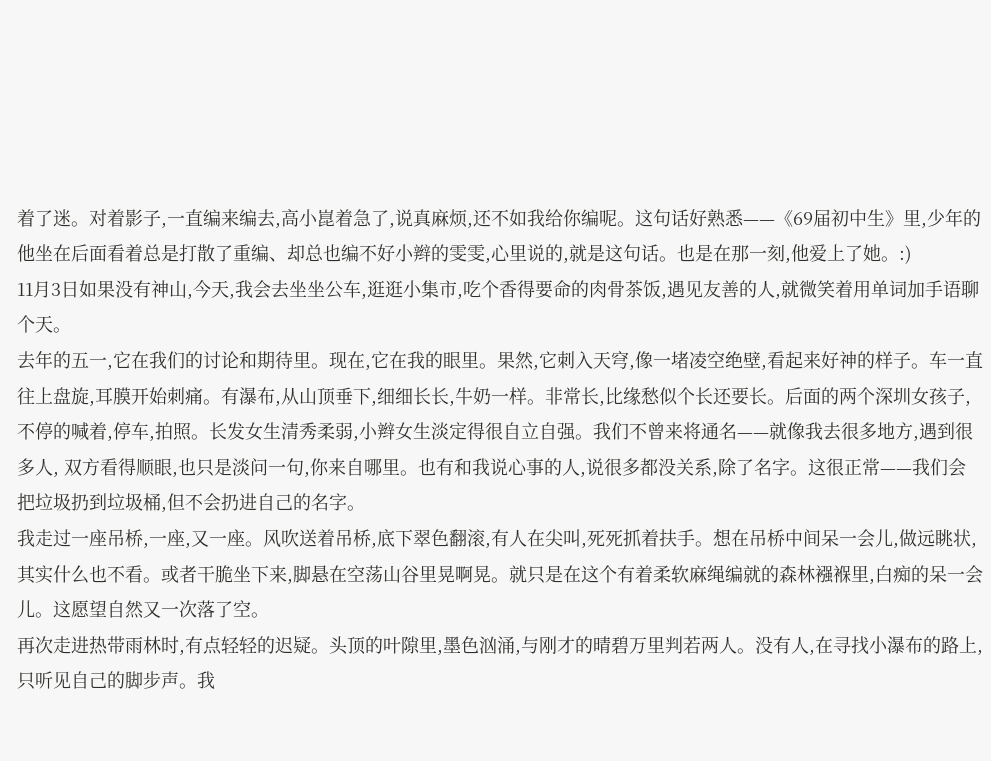着了迷。对着影子,一直编来编去,高小崑着急了,说真麻烦,还不如我给你编呢。这句话好熟悉——《69届初中生》里,少年的他坐在后面看着总是打散了重编、却总也编不好小辫的雯雯,心里说的,就是这句话。也是在那一刻,他爱上了她。:)
11月3日如果没有神山,今天,我会去坐坐公车,逛逛小集市,吃个香得要命的肉骨茶饭,遇见友善的人,就微笑着用单词加手语聊个天。
去年的五一,它在我们的讨论和期待里。现在,它在我的眼里。果然,它刺入天穹,像一堵凌空绝壁,看起来好神的样子。车一直往上盘旋,耳膜开始刺痛。有瀑布,从山顶垂下,细细长长,牛奶一样。非常长,比缘愁似个长还要长。后面的两个深圳女孩子,不停的喊着,停车,拍照。长发女生清秀柔弱,小辫女生淡定得很自立自强。我们不曾来将通名——就像我去很多地方,遇到很多人, 双方看得顺眼,也只是淡问一句,你来自哪里。也有和我说心事的人,说很多都没关系,除了名字。这很正常——我们会把垃圾扔到垃圾桶,但不会扔进自己的名字。
我走过一座吊桥,一座,又一座。风吹送着吊桥,底下翠色翻滚,有人在尖叫,死死抓着扶手。想在吊桥中间呆一会儿,做远眺状,其实什么也不看。或者干脆坐下来,脚悬在空荡山谷里晃啊晃。就只是在这个有着柔软麻绳编就的森林襁褓里,白痴的呆一会儿。这愿望自然又一次落了空。
再次走进热带雨林时,有点轻轻的迟疑。头顶的叶隙里,墨色汹涌,与刚才的晴碧万里判若两人。没有人,在寻找小瀑布的路上,只听见自己的脚步声。我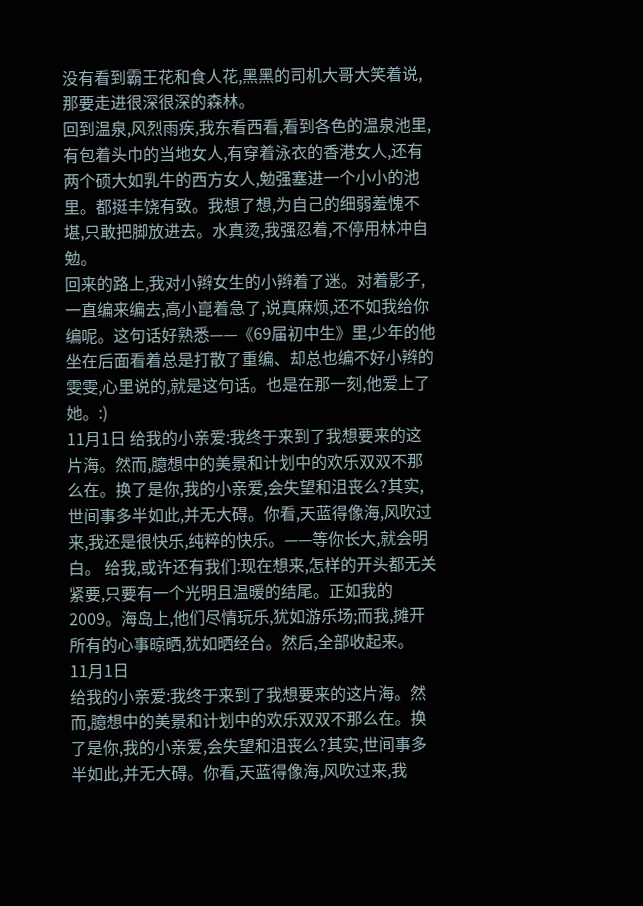没有看到霸王花和食人花,黑黑的司机大哥大笑着说,那要走进很深很深的森林。
回到温泉,风烈雨疾,我东看西看,看到各色的温泉池里,有包着头巾的当地女人,有穿着泳衣的香港女人,还有两个硕大如乳牛的西方女人,勉强塞进一个小小的池里。都挺丰饶有致。我想了想,为自己的细弱羞愧不堪,只敢把脚放进去。水真烫,我强忍着,不停用林冲自勉。
回来的路上,我对小辫女生的小辫着了迷。对着影子,一直编来编去,高小崑着急了,说真麻烦,还不如我给你编呢。这句话好熟悉——《69届初中生》里,少年的他坐在后面看着总是打散了重编、却总也编不好小辫的雯雯,心里说的,就是这句话。也是在那一刻,他爱上了她。:)
11月1日 给我的小亲爱:我终于来到了我想要来的这片海。然而,臆想中的美景和计划中的欢乐双双不那么在。换了是你,我的小亲爱,会失望和沮丧么?其实,世间事多半如此,并无大碍。你看,天蓝得像海,风吹过来,我还是很快乐,纯粹的快乐。——等你长大,就会明白。 给我,或许还有我们:现在想来,怎样的开头都无关紧要,只要有一个光明且温暖的结尾。正如我的2009。海岛上,他们尽情玩乐,犹如游乐场;而我,摊开所有的心事晾晒,犹如晒经台。然后,全部收起来。
11月1日
给我的小亲爱:我终于来到了我想要来的这片海。然而,臆想中的美景和计划中的欢乐双双不那么在。换了是你,我的小亲爱,会失望和沮丧么?其实,世间事多半如此,并无大碍。你看,天蓝得像海,风吹过来,我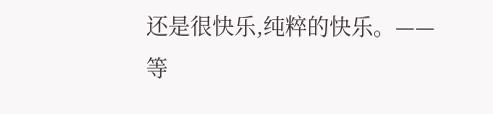还是很快乐,纯粹的快乐。——等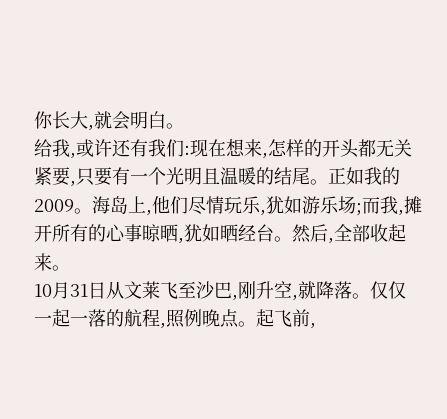你长大,就会明白。
给我,或许还有我们:现在想来,怎样的开头都无关紧要,只要有一个光明且温暖的结尾。正如我的2009。海岛上,他们尽情玩乐,犹如游乐场;而我,摊开所有的心事晾晒,犹如晒经台。然后,全部收起来。
10月31日从文莱飞至沙巴,刚升空,就降落。仅仅一起一落的航程,照例晚点。起飞前,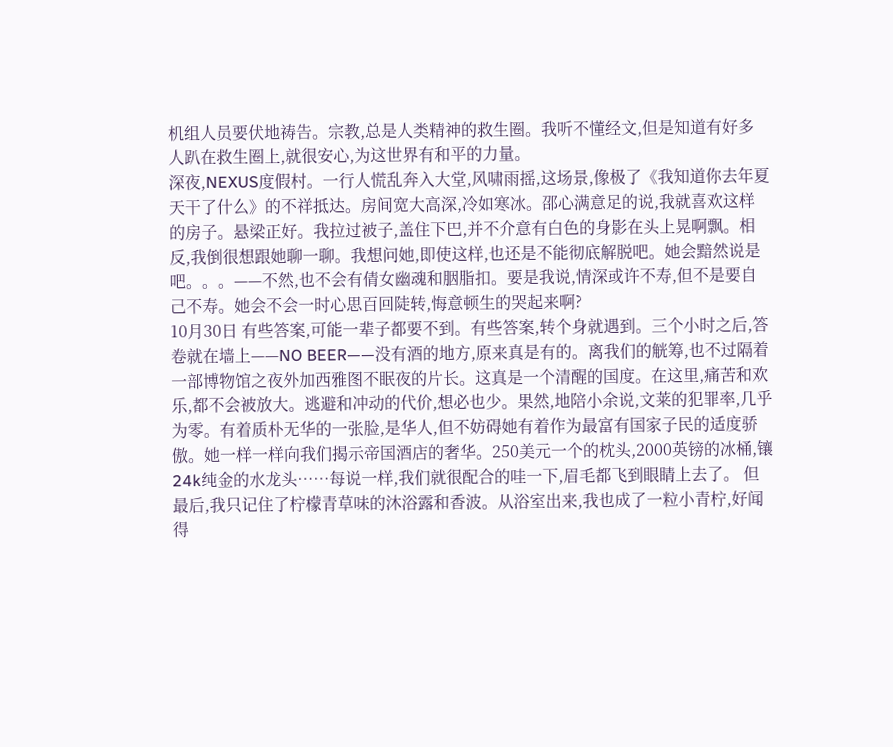机组人员要伏地祷告。宗教,总是人类精神的救生圈。我听不懂经文,但是知道有好多人趴在救生圈上,就很安心,为这世界有和平的力量。
深夜,NEXUS度假村。一行人慌乱奔入大堂,风啸雨摇,这场景,像极了《我知道你去年夏天干了什么》的不祥抵达。房间宽大高深,冷如寒冰。邵心满意足的说,我就喜欢这样的房子。悬梁正好。我拉过被子,盖住下巴,并不介意有白色的身影在头上晃啊飘。相反,我倒很想跟她聊一聊。我想问她,即使这样,也还是不能彻底解脱吧。她会黯然说是吧。。。——不然,也不会有倩女幽魂和胭脂扣。要是我说,情深或许不寿,但不是要自己不寿。她会不会一时心思百回陡转,悔意顿生的哭起来啊?
10月30日 有些答案,可能一辈子都要不到。有些答案,转个身就遇到。三个小时之后,答卷就在墙上——NO BEER——没有酒的地方,原来真是有的。离我们的觥筹,也不过隔着一部博物馆之夜外加西雅图不眠夜的片长。这真是一个清醒的国度。在这里,痛苦和欢乐,都不会被放大。逃避和冲动的代价,想必也少。果然,地陪小余说,文莱的犯罪率,几乎为零。有着质朴无华的一张脸,是华人,但不妨碍她有着作为最富有国家子民的适度骄傲。她一样一样向我们揭示帝国酒店的奢华。250美元一个的枕头,2000英镑的冰桶,镶24k纯金的水龙头……每说一样,我们就很配合的哇一下,眉毛都飞到眼睛上去了。 但最后,我只记住了柠檬青草味的沐浴露和香波。从浴室出来,我也成了一粒小青柠,好闻得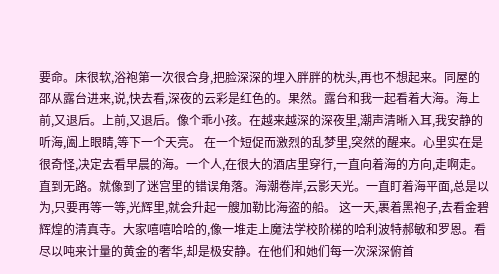要命。床很软,浴袍第一次很合身,把脸深深的埋入胖胖的枕头,再也不想起来。同屋的邵从露台进来,说,快去看,深夜的云彩是红色的。果然。露台和我一起看着大海。海上前,又退后。上前,又退后。像个乖小孩。在越来越深的深夜里,潮声清晰入耳,我安静的听海,阖上眼睛,等下一个天亮。 在一个短促而激烈的乱梦里,突然的醒来。心里实在是很奇怪,决定去看早晨的海。一个人,在很大的酒店里穿行,一直向着海的方向,走啊走。直到无路。就像到了迷宫里的错误角落。海潮卷岸,云影天光。一直盯着海平面,总是以为,只要再等一等,光辉里,就会升起一艘加勒比海盗的船。 这一天,裹着黑袍子,去看金碧辉煌的清真寺。大家嘻嘻哈哈的,像一堆走上魔法学校阶梯的哈利波特郝敏和罗恩。看尽以吨来计量的黄金的奢华,却是极安静。在他们和她们每一次深深俯首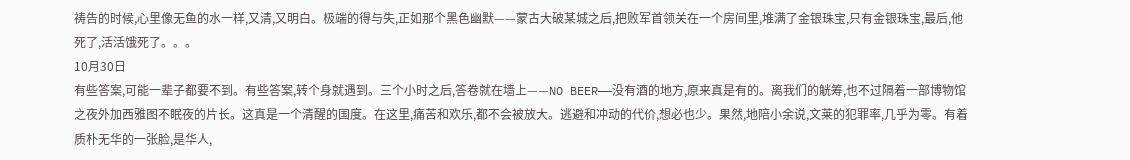祷告的时候,心里像无鱼的水一样,又清,又明白。极端的得与失,正如那个黑色幽默——蒙古大破某城之后,把败军首领关在一个房间里,堆满了金银珠宝,只有金银珠宝,最后,他死了,活活饿死了。。。
10月30日
有些答案,可能一辈子都要不到。有些答案,转个身就遇到。三个小时之后,答卷就在墙上——NO BEER——没有酒的地方,原来真是有的。离我们的觥筹,也不过隔着一部博物馆之夜外加西雅图不眠夜的片长。这真是一个清醒的国度。在这里,痛苦和欢乐,都不会被放大。逃避和冲动的代价,想必也少。果然,地陪小余说,文莱的犯罪率,几乎为零。有着质朴无华的一张脸,是华人,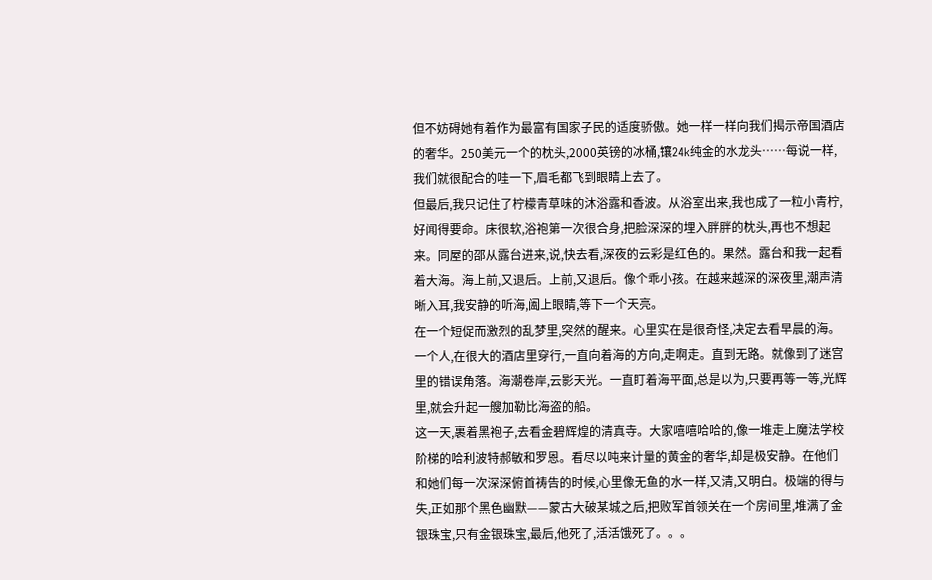但不妨碍她有着作为最富有国家子民的适度骄傲。她一样一样向我们揭示帝国酒店的奢华。250美元一个的枕头,2000英镑的冰桶,镶24k纯金的水龙头……每说一样,我们就很配合的哇一下,眉毛都飞到眼睛上去了。
但最后,我只记住了柠檬青草味的沐浴露和香波。从浴室出来,我也成了一粒小青柠,好闻得要命。床很软,浴袍第一次很合身,把脸深深的埋入胖胖的枕头,再也不想起来。同屋的邵从露台进来,说,快去看,深夜的云彩是红色的。果然。露台和我一起看着大海。海上前,又退后。上前,又退后。像个乖小孩。在越来越深的深夜里,潮声清晰入耳,我安静的听海,阖上眼睛,等下一个天亮。
在一个短促而激烈的乱梦里,突然的醒来。心里实在是很奇怪,决定去看早晨的海。一个人,在很大的酒店里穿行,一直向着海的方向,走啊走。直到无路。就像到了迷宫里的错误角落。海潮卷岸,云影天光。一直盯着海平面,总是以为,只要再等一等,光辉里,就会升起一艘加勒比海盗的船。
这一天,裹着黑袍子,去看金碧辉煌的清真寺。大家嘻嘻哈哈的,像一堆走上魔法学校阶梯的哈利波特郝敏和罗恩。看尽以吨来计量的黄金的奢华,却是极安静。在他们和她们每一次深深俯首祷告的时候,心里像无鱼的水一样,又清,又明白。极端的得与失,正如那个黑色幽默——蒙古大破某城之后,把败军首领关在一个房间里,堆满了金银珠宝,只有金银珠宝,最后,他死了,活活饿死了。。。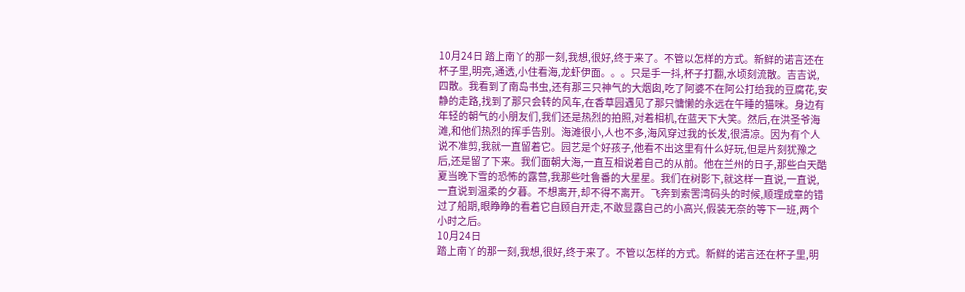10月24日 踏上南丫的那一刻,我想,很好,终于来了。不管以怎样的方式。新鲜的诺言还在杯子里,明亮,通透,小住看海,龙虾伊面。。。只是手一抖,杯子打翻,水顷刻流散。吉吉说,四散。我看到了南岛书虫,还有那三只神气的大烟囱,吃了阿婆不在阿公打给我的豆腐花,安静的走路,找到了那只会转的风车,在香草园遇见了那只慵懒的永远在午睡的猫咪。身边有年轻的朝气的小朋友们,我们还是热烈的拍照,对着相机,在蓝天下大笑。然后,在洪圣爷海滩,和他们热烈的挥手告别。海滩很小,人也不多,海风穿过我的长发,很清凉。因为有个人说不准剪,我就一直留着它。园艺是个好孩子,他看不出这里有什么好玩,但是片刻犹豫之后,还是留了下来。我们面朝大海,一直互相说着自己的从前。他在兰州的日子,那些白天酷夏当晚下雪的恐怖的露营,我那些吐鲁番的大星星。我们在树影下,就这样一直说,一直说,一直说到温柔的夕暮。不想离开,却不得不离开。飞奔到索罟湾码头的时候,顺理成章的错过了船期,眼睁睁的看着它自顾自开走,不敢显露自己的小高兴,假装无奈的等下一班,两个小时之后。
10月24日
踏上南丫的那一刻,我想,很好,终于来了。不管以怎样的方式。新鲜的诺言还在杯子里,明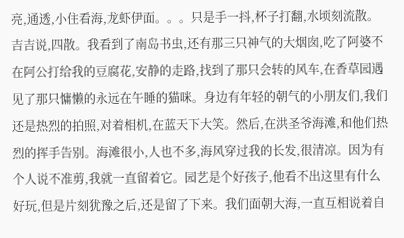亮,通透,小住看海,龙虾伊面。。。只是手一抖,杯子打翻,水顷刻流散。吉吉说,四散。我看到了南岛书虫,还有那三只神气的大烟囱,吃了阿婆不在阿公打给我的豆腐花,安静的走路,找到了那只会转的风车,在香草园遇见了那只慵懒的永远在午睡的猫咪。身边有年轻的朝气的小朋友们,我们还是热烈的拍照,对着相机,在蓝天下大笑。然后,在洪圣爷海滩,和他们热烈的挥手告别。海滩很小,人也不多,海风穿过我的长发,很清凉。因为有个人说不准剪,我就一直留着它。园艺是个好孩子,他看不出这里有什么好玩,但是片刻犹豫之后,还是留了下来。我们面朝大海,一直互相说着自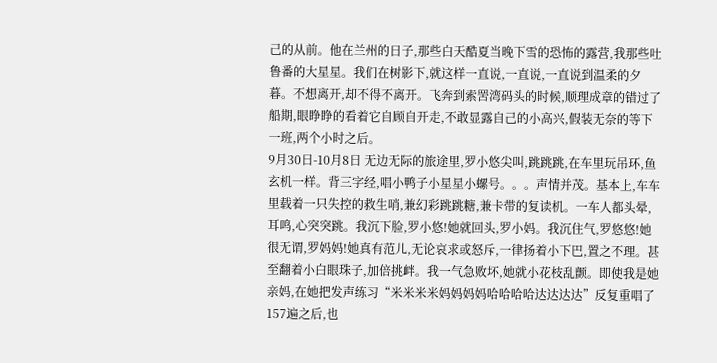己的从前。他在兰州的日子,那些白天酷夏当晚下雪的恐怖的露营,我那些吐鲁番的大星星。我们在树影下,就这样一直说,一直说,一直说到温柔的夕暮。不想离开,却不得不离开。飞奔到索罟湾码头的时候,顺理成章的错过了船期,眼睁睁的看着它自顾自开走,不敢显露自己的小高兴,假装无奈的等下一班,两个小时之后。
9月30日-10月8日 无边无际的旅途里,罗小悠尖叫,跳跳跳,在车里玩吊环,鱼玄机一样。背三字经,唱小鸭子小星星小螺号。。。声情并茂。基本上,车车里载着一只失控的救生哨,兼幻彩跳跳糖,兼卡带的复读机。一车人都头晕,耳鸣,心突突跳。我沉下脸,罗小悠!她就回头,罗小妈。我沉住气,罗悠悠!她很无谓,罗妈妈!她真有范儿,无论哀求或怒斥,一律扬着小下巴,置之不理。甚至翻着小白眼珠子,加倍挑衅。我一气急败坏,她就小花枝乱颤。即使我是她亲妈,在她把发声练习“米米米米妈妈妈妈哈哈哈哈达达达达”反复重唱了157遍之后,也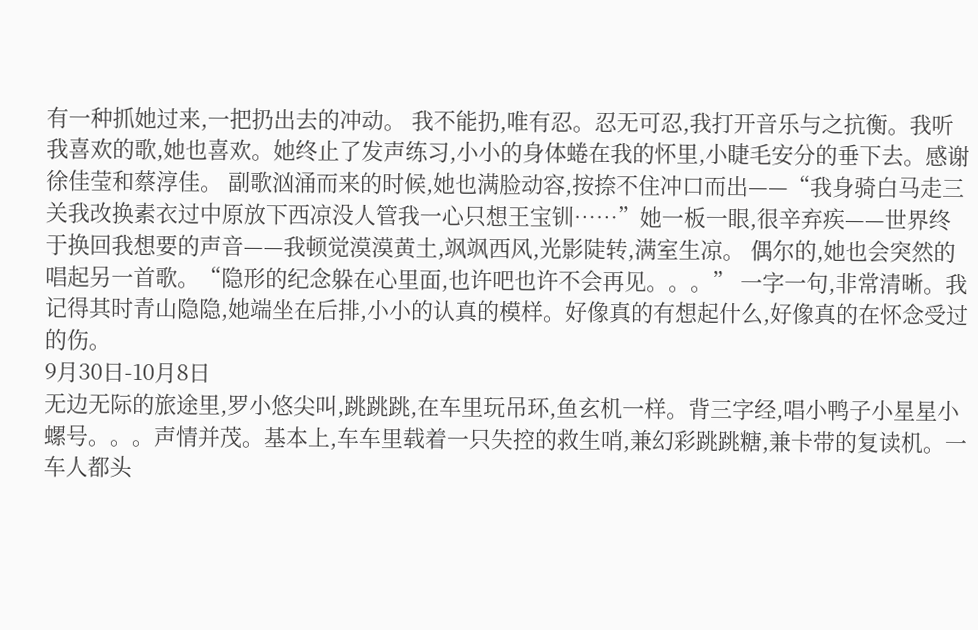有一种抓她过来,一把扔出去的冲动。 我不能扔,唯有忍。忍无可忍,我打开音乐与之抗衡。我听我喜欢的歌,她也喜欢。她终止了发声练习,小小的身体蜷在我的怀里,小睫毛安分的垂下去。感谢徐佳莹和蔡淳佳。 副歌汹涌而来的时候,她也满脸动容,按捺不住冲口而出——“我身骑白马走三关我改换素衣过中原放下西凉没人管我一心只想王宝钏……”她一板一眼,很辛弃疾——世界终于换回我想要的声音——我顿觉漠漠黄土,飒飒西风,光影陡转,满室生凉。 偶尔的,她也会突然的唱起另一首歌。“隐形的纪念躲在心里面,也许吧也许不会再见。。。” 一字一句,非常清晰。我记得其时青山隐隐,她端坐在后排,小小的认真的模样。好像真的有想起什么,好像真的在怀念受过的伤。
9月30日-10月8日
无边无际的旅途里,罗小悠尖叫,跳跳跳,在车里玩吊环,鱼玄机一样。背三字经,唱小鸭子小星星小螺号。。。声情并茂。基本上,车车里载着一只失控的救生哨,兼幻彩跳跳糖,兼卡带的复读机。一车人都头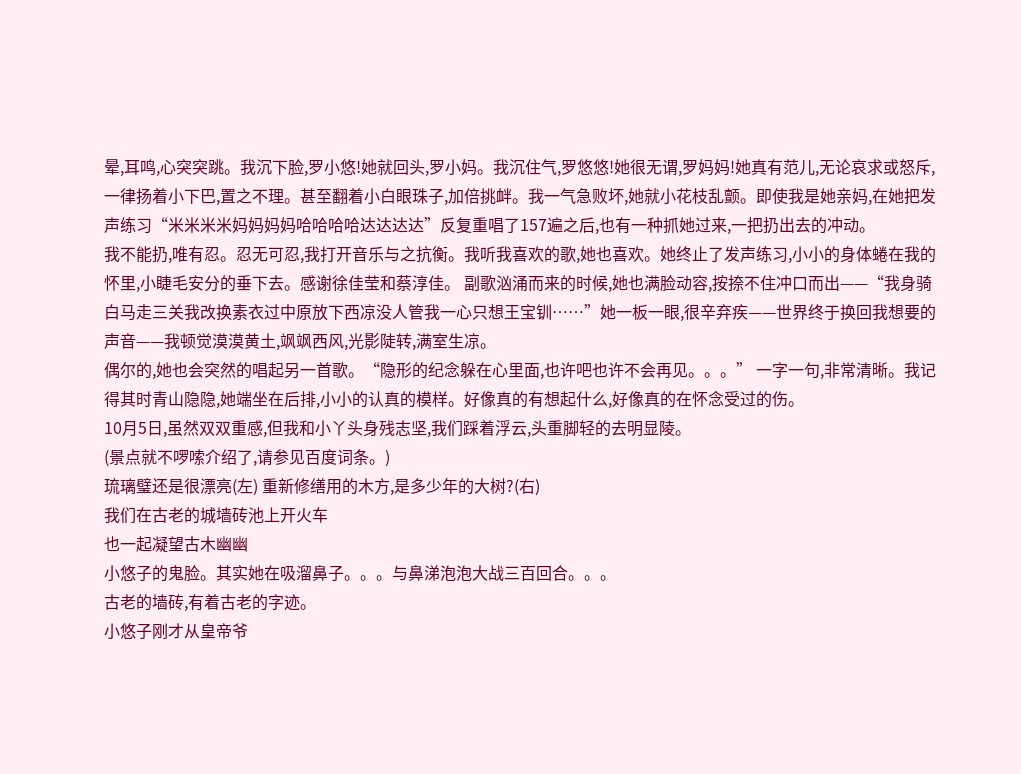晕,耳鸣,心突突跳。我沉下脸,罗小悠!她就回头,罗小妈。我沉住气,罗悠悠!她很无谓,罗妈妈!她真有范儿,无论哀求或怒斥,一律扬着小下巴,置之不理。甚至翻着小白眼珠子,加倍挑衅。我一气急败坏,她就小花枝乱颤。即使我是她亲妈,在她把发声练习“米米米米妈妈妈妈哈哈哈哈达达达达”反复重唱了157遍之后,也有一种抓她过来,一把扔出去的冲动。
我不能扔,唯有忍。忍无可忍,我打开音乐与之抗衡。我听我喜欢的歌,她也喜欢。她终止了发声练习,小小的身体蜷在我的怀里,小睫毛安分的垂下去。感谢徐佳莹和蔡淳佳。 副歌汹涌而来的时候,她也满脸动容,按捺不住冲口而出——“我身骑白马走三关我改换素衣过中原放下西凉没人管我一心只想王宝钏……”她一板一眼,很辛弃疾——世界终于换回我想要的声音——我顿觉漠漠黄土,飒飒西风,光影陡转,满室生凉。
偶尔的,她也会突然的唱起另一首歌。“隐形的纪念躲在心里面,也许吧也许不会再见。。。” 一字一句,非常清晰。我记得其时青山隐隐,她端坐在后排,小小的认真的模样。好像真的有想起什么,好像真的在怀念受过的伤。
10月5日,虽然双双重感,但我和小丫头身残志坚,我们踩着浮云,头重脚轻的去明显陵。
(景点就不啰嗦介绍了,请参见百度词条。)
琉璃璧还是很漂亮(左) 重新修缮用的木方,是多少年的大树?(右)
我们在古老的城墙砖池上开火车
也一起凝望古木幽幽
小悠子的鬼脸。其实她在吸溜鼻子。。。与鼻涕泡泡大战三百回合。。。
古老的墙砖,有着古老的字迹。
小悠子刚才从皇帝爷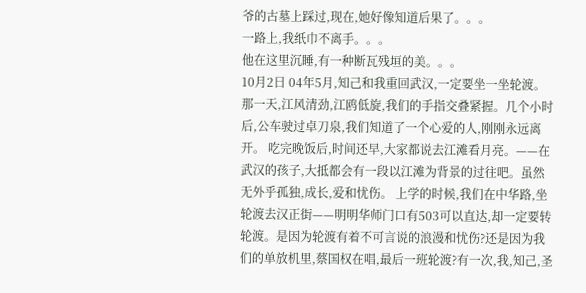爷的古墓上踩过,现在,她好像知道后果了。。。
一路上,我纸巾不离手。。。
他在这里沉睡,有一种断瓦残垣的美。。。
10月2日 04年5月,知己和我重回武汉,一定要坐一坐轮渡。那一天,江风清劲,江鸥低旋,我们的手指交叠紧握。几个小时后,公车驶过卓刀泉,我们知道了一个心爱的人,刚刚永远离开。 吃完晚饭后,时间还早,大家都说去江滩看月亮。——在武汉的孩子,大抵都会有一段以江滩为背景的过往吧。虽然无外乎孤独,成长,爱和忧伤。 上学的时候,我们在中华路,坐轮渡去汉正街——明明华师门口有503可以直达,却一定要转轮渡。是因为轮渡有着不可言说的浪漫和忧伤?还是因为我们的单放机里,蔡国权在唱,最后一班轮渡?有一次,我,知己,圣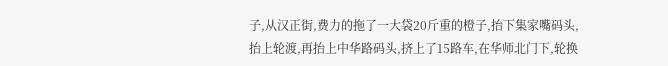子,从汉正街,费力的拖了一大袋20斤重的橙子,抬下集家嘴码头,抬上轮渡,再抬上中华路码头,挤上了15路车,在华师北门下,轮换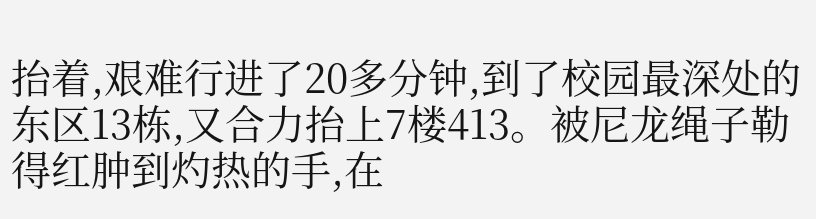抬着,艰难行进了20多分钟,到了校园最深处的东区13栋,又合力抬上7楼413。被尼龙绳子勒得红肿到灼热的手,在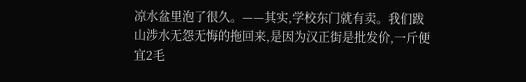凉水盆里泡了很久。——其实,学校东门就有卖。我们跋山涉水无怨无悔的拖回来,是因为汉正街是批发价,一斤便宜2毛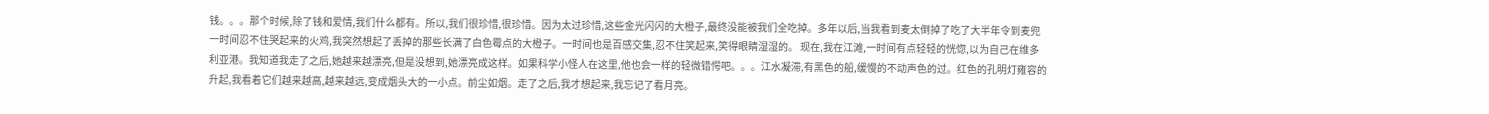钱。。。那个时候,除了钱和爱情,我们什么都有。所以,我们很珍惜,很珍惜。因为太过珍惜,这些金光闪闪的大橙子,最终没能被我们全吃掉。多年以后,当我看到麦太倒掉了吃了大半年令到麦兜一时间忍不住哭起来的火鸡,我突然想起了丢掉的那些长满了白色霉点的大橙子。一时间也是百感交集,忍不住笑起来,笑得眼睛湿湿的。 现在,我在江滩,一时间有点轻轻的恍惚,以为自己在维多利亚港。我知道我走了之后,她越来越漂亮,但是没想到,她漂亮成这样。如果科学小怪人在这里,他也会一样的轻微错愕吧。。。江水凝滞,有黑色的船,缓慢的不动声色的过。红色的孔明灯雍容的升起,我看着它们越来越高,越来越远,变成烟头大的一小点。前尘如烟。走了之后,我才想起来,我忘记了看月亮。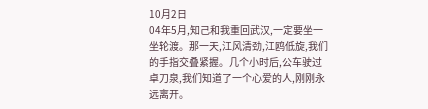10月2日
04年5月,知己和我重回武汉,一定要坐一坐轮渡。那一天,江风清劲,江鸥低旋,我们的手指交叠紧握。几个小时后,公车驶过卓刀泉,我们知道了一个心爱的人,刚刚永远离开。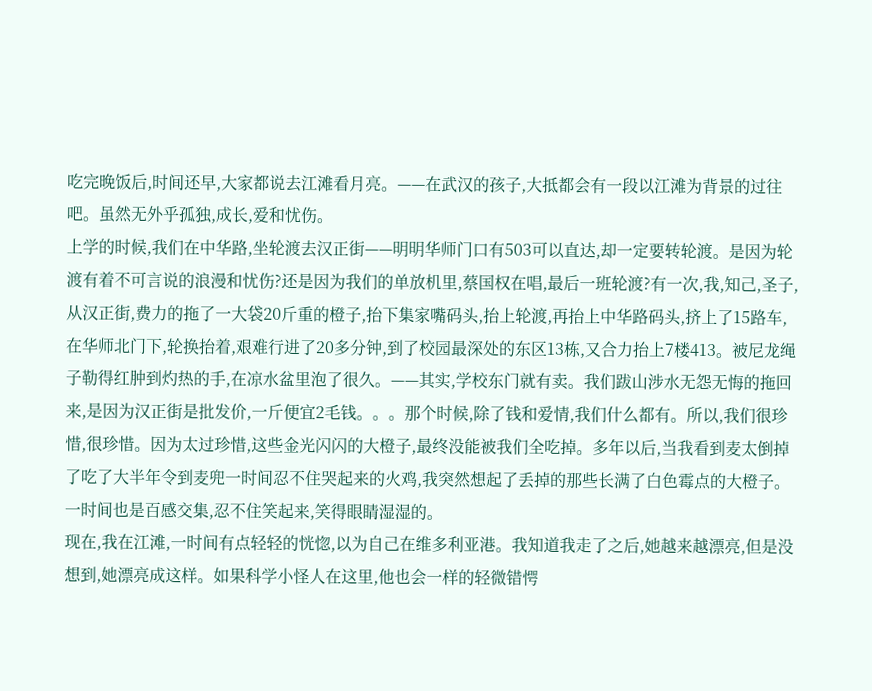吃完晚饭后,时间还早,大家都说去江滩看月亮。——在武汉的孩子,大抵都会有一段以江滩为背景的过往吧。虽然无外乎孤独,成长,爱和忧伤。
上学的时候,我们在中华路,坐轮渡去汉正街——明明华师门口有503可以直达,却一定要转轮渡。是因为轮渡有着不可言说的浪漫和忧伤?还是因为我们的单放机里,蔡国权在唱,最后一班轮渡?有一次,我,知己,圣子,从汉正街,费力的拖了一大袋20斤重的橙子,抬下集家嘴码头,抬上轮渡,再抬上中华路码头,挤上了15路车,在华师北门下,轮换抬着,艰难行进了20多分钟,到了校园最深处的东区13栋,又合力抬上7楼413。被尼龙绳子勒得红肿到灼热的手,在凉水盆里泡了很久。——其实,学校东门就有卖。我们跋山涉水无怨无悔的拖回来,是因为汉正街是批发价,一斤便宜2毛钱。。。那个时候,除了钱和爱情,我们什么都有。所以,我们很珍惜,很珍惜。因为太过珍惜,这些金光闪闪的大橙子,最终没能被我们全吃掉。多年以后,当我看到麦太倒掉了吃了大半年令到麦兜一时间忍不住哭起来的火鸡,我突然想起了丢掉的那些长满了白色霉点的大橙子。一时间也是百感交集,忍不住笑起来,笑得眼睛湿湿的。
现在,我在江滩,一时间有点轻轻的恍惚,以为自己在维多利亚港。我知道我走了之后,她越来越漂亮,但是没想到,她漂亮成这样。如果科学小怪人在这里,他也会一样的轻微错愕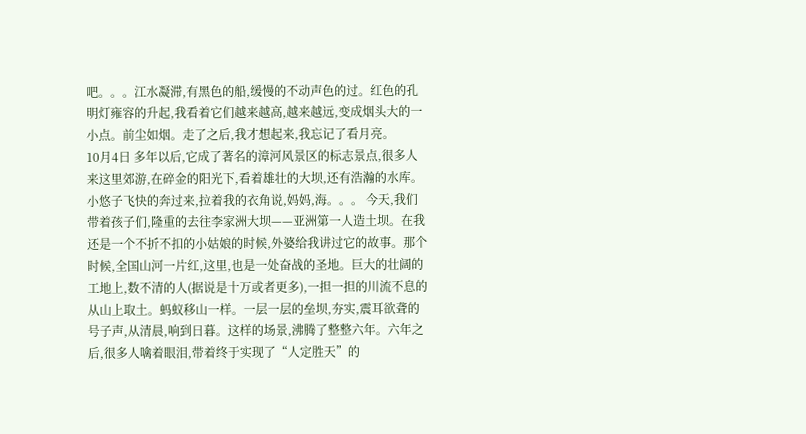吧。。。江水凝滞,有黑色的船,缓慢的不动声色的过。红色的孔明灯雍容的升起,我看着它们越来越高,越来越远,变成烟头大的一小点。前尘如烟。走了之后,我才想起来,我忘记了看月亮。
10月4日 多年以后,它成了著名的漳河风景区的标志景点,很多人来这里郊游,在碎金的阳光下,看着雄壮的大坝,还有浩瀚的水库。小悠子飞快的奔过来,拉着我的衣角说,妈妈,海。。。 今天,我们带着孩子们,隆重的去往李家洲大坝——亚洲第一人造土坝。在我还是一个不折不扣的小姑娘的时候,外婆给我讲过它的故事。那个时候,全国山河一片红,这里,也是一处奋战的圣地。巨大的壮阔的工地上,数不清的人(据说是十万或者更多),一担一担的川流不息的从山上取土。蚂蚁移山一样。一层一层的垒坝,夯实,震耳欲聋的号子声,从清晨,响到日暮。这样的场景,沸腾了整整六年。六年之后,很多人噙着眼泪,带着终于实现了“人定胜天”的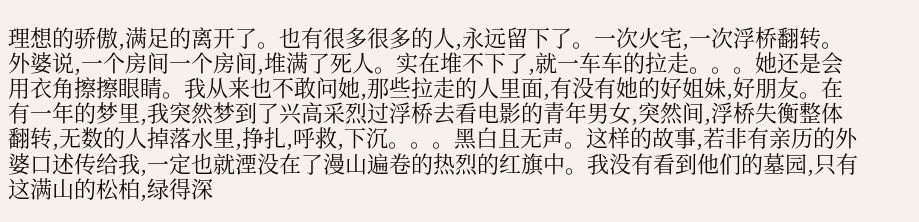理想的骄傲,满足的离开了。也有很多很多的人,永远留下了。一次火宅,一次浮桥翻转。外婆说,一个房间一个房间,堆满了死人。实在堆不下了,就一车车的拉走。。。她还是会用衣角擦擦眼睛。我从来也不敢问她,那些拉走的人里面,有没有她的好姐妹,好朋友。在有一年的梦里,我突然梦到了兴高采烈过浮桥去看电影的青年男女,突然间,浮桥失衡整体翻转,无数的人掉落水里,挣扎,呼救,下沉。。。黑白且无声。这样的故事,若非有亲历的外婆口述传给我,一定也就湮没在了漫山遍卷的热烈的红旗中。我没有看到他们的墓园,只有这满山的松柏,绿得深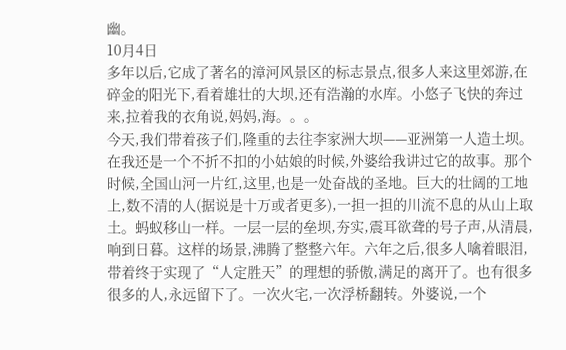幽。
10月4日
多年以后,它成了著名的漳河风景区的标志景点,很多人来这里郊游,在碎金的阳光下,看着雄壮的大坝,还有浩瀚的水库。小悠子飞快的奔过来,拉着我的衣角说,妈妈,海。。。
今天,我们带着孩子们,隆重的去往李家洲大坝——亚洲第一人造土坝。在我还是一个不折不扣的小姑娘的时候,外婆给我讲过它的故事。那个时候,全国山河一片红,这里,也是一处奋战的圣地。巨大的壮阔的工地上,数不清的人(据说是十万或者更多),一担一担的川流不息的从山上取土。蚂蚁移山一样。一层一层的垒坝,夯实,震耳欲聋的号子声,从清晨,响到日暮。这样的场景,沸腾了整整六年。六年之后,很多人噙着眼泪,带着终于实现了“人定胜天”的理想的骄傲,满足的离开了。也有很多很多的人,永远留下了。一次火宅,一次浮桥翻转。外婆说,一个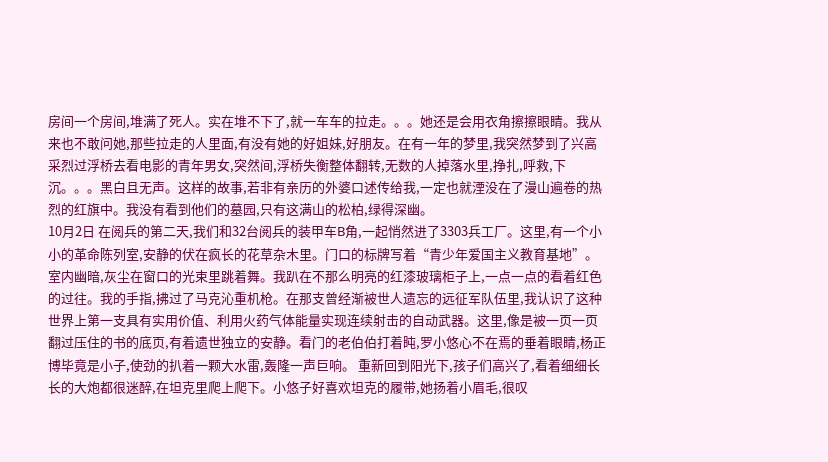房间一个房间,堆满了死人。实在堆不下了,就一车车的拉走。。。她还是会用衣角擦擦眼睛。我从来也不敢问她,那些拉走的人里面,有没有她的好姐妹,好朋友。在有一年的梦里,我突然梦到了兴高采烈过浮桥去看电影的青年男女,突然间,浮桥失衡整体翻转,无数的人掉落水里,挣扎,呼救,下沉。。。黑白且无声。这样的故事,若非有亲历的外婆口述传给我,一定也就湮没在了漫山遍卷的热烈的红旗中。我没有看到他们的墓园,只有这满山的松柏,绿得深幽。
10月2日 在阅兵的第二天,我们和32台阅兵的装甲车B角,一起悄然进了3303兵工厂。这里,有一个小小的革命陈列室,安静的伏在疯长的花草杂木里。门口的标牌写着“青少年爱国主义教育基地”。室内幽暗,灰尘在窗口的光束里跳着舞。我趴在不那么明亮的红漆玻璃柜子上,一点一点的看着红色的过往。我的手指,拂过了马克沁重机枪。在那支曾经渐被世人遗忘的远征军队伍里,我认识了这种世界上第一支具有实用价值、利用火药气体能量实现连续射击的自动武器。这里,像是被一页一页翻过压住的书的底页,有着遗世独立的安静。看门的老伯伯打着盹,罗小悠心不在焉的垂着眼睛,杨正博毕竟是小子,使劲的扒着一颗大水雷,轰隆一声巨响。 重新回到阳光下,孩子们高兴了,看着细细长长的大炮都很迷醉,在坦克里爬上爬下。小悠子好喜欢坦克的履带,她扬着小眉毛,很叹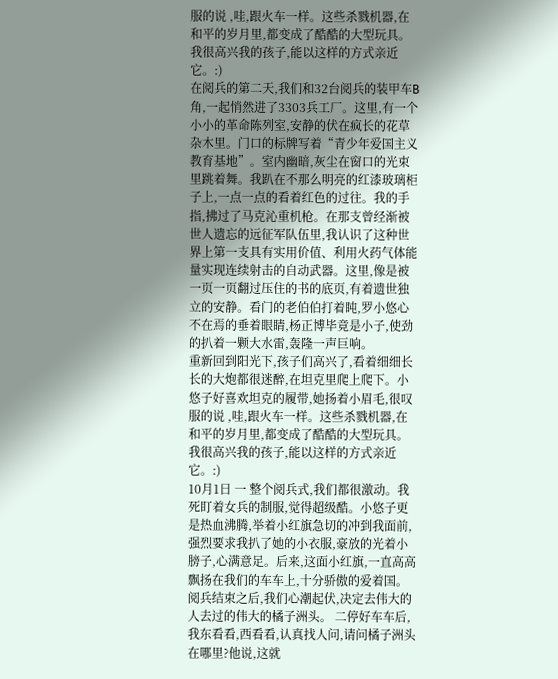服的说 ,哇,跟火车一样。这些杀戮机器,在和平的岁月里,都变成了酷酷的大型玩具。我很高兴我的孩子,能以这样的方式亲近它。:)
在阅兵的第二天,我们和32台阅兵的装甲车B角,一起悄然进了3303兵工厂。这里,有一个小小的革命陈列室,安静的伏在疯长的花草杂木里。门口的标牌写着“青少年爱国主义教育基地”。室内幽暗,灰尘在窗口的光束里跳着舞。我趴在不那么明亮的红漆玻璃柜子上,一点一点的看着红色的过往。我的手指,拂过了马克沁重机枪。在那支曾经渐被世人遗忘的远征军队伍里,我认识了这种世界上第一支具有实用价值、利用火药气体能量实现连续射击的自动武器。这里,像是被一页一页翻过压住的书的底页,有着遗世独立的安静。看门的老伯伯打着盹,罗小悠心不在焉的垂着眼睛,杨正博毕竟是小子,使劲的扒着一颗大水雷,轰隆一声巨响。
重新回到阳光下,孩子们高兴了,看着细细长长的大炮都很迷醉,在坦克里爬上爬下。小悠子好喜欢坦克的履带,她扬着小眉毛,很叹服的说 ,哇,跟火车一样。这些杀戮机器,在和平的岁月里,都变成了酷酷的大型玩具。我很高兴我的孩子,能以这样的方式亲近它。:)
10月1日 一 整个阅兵式,我们都很激动。我死盯着女兵的制服,觉得超级酷。小悠子更是热血沸腾,举着小红旗急切的冲到我面前,强烈要求我扒了她的小衣服,豪放的光着小膀子,心满意足。后来,这面小红旗,一直高高飘扬在我们的车车上,十分骄傲的爱着国。阅兵结束之后,我们心潮起伏,决定去伟大的人去过的伟大的橘子洲头。 二停好车车后,我东看看,西看看,认真找人问,请问橘子洲头在哪里?他说,这就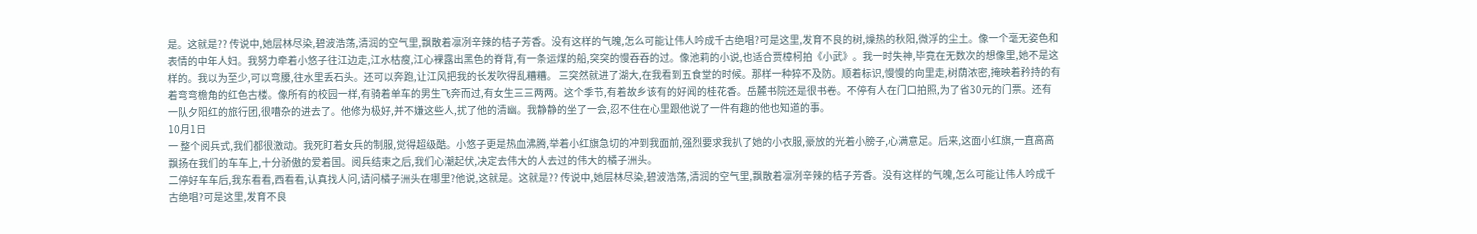是。这就是?? 传说中,她层林尽染,碧波浩荡,清润的空气里,飘散着凛冽辛辣的桔子芳香。没有这样的气魄,怎么可能让伟人吟成千古绝唱?可是这里,发育不良的树,燥热的秋阳,微浮的尘土。像一个毫无姿色和表情的中年人妇。我努力牵着小悠子往江边走,江水枯瘦,江心裸露出黑色的脊背,有一条运煤的船,突突的慢吞吞的过。像池莉的小说,也适合贾樟柯拍《小武》。我一时失神,毕竟在无数次的想像里,她不是这样的。我以为至少,可以弯腰,往水里丢石头。还可以奔跑,让江风把我的长发吹得乱糟糟。 三突然就进了湖大,在我看到五食堂的时候。那样一种猝不及防。顺着标识,慢慢的向里走,树荫浓密,掩映着矜持的有着弯弯檐角的红色古楼。像所有的校园一样,有骑着单车的男生飞奔而过,有女生三三两两。这个季节,有着故乡该有的好闻的桂花香。岳麓书院还是很书卷。不停有人在门口拍照,为了省30元的门票。还有一队夕阳红的旅行团,很嘈杂的进去了。他修为极好,并不嫌这些人,扰了他的清幽。我静静的坐了一会,忍不住在心里跟他说了一件有趣的他也知道的事。
10月1日
一 整个阅兵式,我们都很激动。我死盯着女兵的制服,觉得超级酷。小悠子更是热血沸腾,举着小红旗急切的冲到我面前,强烈要求我扒了她的小衣服,豪放的光着小膀子,心满意足。后来,这面小红旗,一直高高飘扬在我们的车车上,十分骄傲的爱着国。阅兵结束之后,我们心潮起伏,决定去伟大的人去过的伟大的橘子洲头。
二停好车车后,我东看看,西看看,认真找人问,请问橘子洲头在哪里?他说,这就是。这就是?? 传说中,她层林尽染,碧波浩荡,清润的空气里,飘散着凛冽辛辣的桔子芳香。没有这样的气魄,怎么可能让伟人吟成千古绝唱?可是这里,发育不良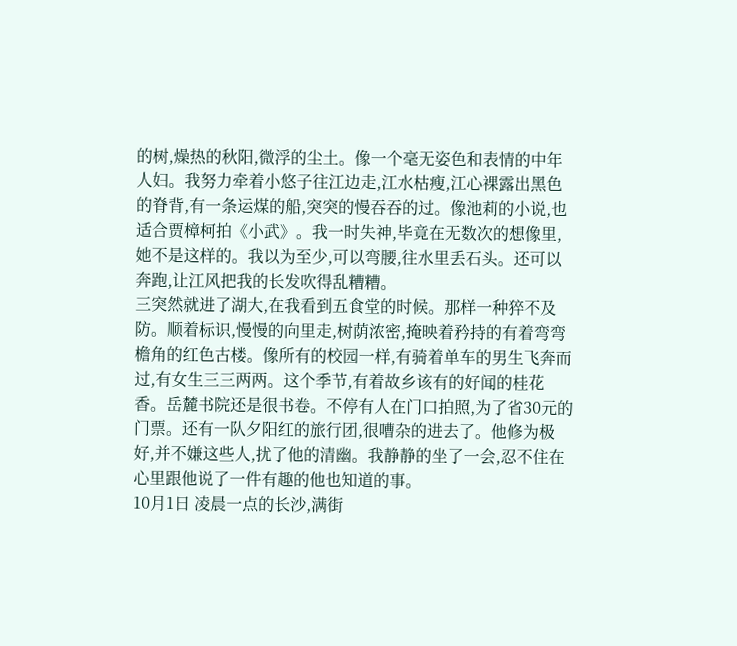的树,燥热的秋阳,微浮的尘土。像一个毫无姿色和表情的中年人妇。我努力牵着小悠子往江边走,江水枯瘦,江心裸露出黑色的脊背,有一条运煤的船,突突的慢吞吞的过。像池莉的小说,也适合贾樟柯拍《小武》。我一时失神,毕竟在无数次的想像里,她不是这样的。我以为至少,可以弯腰,往水里丢石头。还可以奔跑,让江风把我的长发吹得乱糟糟。
三突然就进了湖大,在我看到五食堂的时候。那样一种猝不及防。顺着标识,慢慢的向里走,树荫浓密,掩映着矜持的有着弯弯檐角的红色古楼。像所有的校园一样,有骑着单车的男生飞奔而过,有女生三三两两。这个季节,有着故乡该有的好闻的桂花香。岳麓书院还是很书卷。不停有人在门口拍照,为了省30元的门票。还有一队夕阳红的旅行团,很嘈杂的进去了。他修为极好,并不嫌这些人,扰了他的清幽。我静静的坐了一会,忍不住在心里跟他说了一件有趣的他也知道的事。
10月1日 凌晨一点的长沙,满街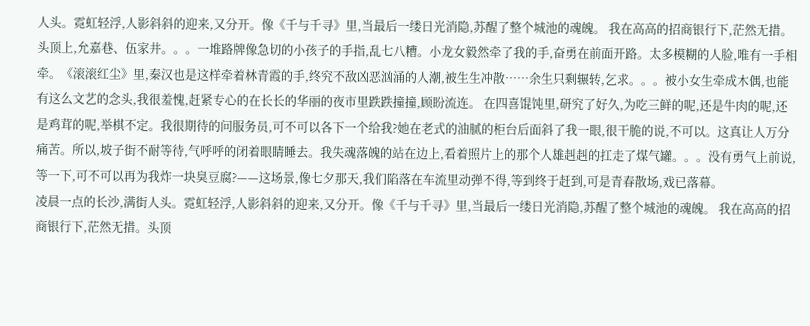人头。霓虹轻浮,人影斜斜的迎来,又分开。像《千与千寻》里,当最后一缕日光消隐,苏醒了整个城池的魂魄。 我在高高的招商银行下,茫然无措。头顶上,允嘉巷、伍家井。。。一堆路牌像急切的小孩子的手指,乱七八糟。小龙女毅然牵了我的手,奋勇在前面开路。太多模糊的人脸,唯有一手相牵。《滚滚红尘》里,秦汉也是这样牵着林青霞的手,终究不敌凶恶汹涌的人潮,被生生冲散……余生只剩辗转,乞求。。。被小女生牵成木偶,也能有这么文艺的念头,我很羞愧,赶紧专心的在长长的华丽的夜市里跌跌撞撞,顾盼流连。 在四喜馄饨里,研究了好久,为吃三鲜的呢,还是牛肉的呢,还是鸡茸的呢,举棋不定。我很期待的问服务员,可不可以各下一个给我?她在老式的油腻的柜台后面斜了我一眼,很干脆的说,不可以。这真让人万分痛苦。所以,坡子街不耐等待,气呼呼的闭着眼睛睡去。我失魂落魄的站在边上,看着照片上的那个人雄赳赳的扛走了煤气罐。。。没有勇气上前说,等一下,可不可以再为我炸一块臭豆腐?——这场景,像七夕那天,我们陷落在车流里动弹不得,等到终于赶到,可是青春散场,戏已落幕。
凌晨一点的长沙,满街人头。霓虹轻浮,人影斜斜的迎来,又分开。像《千与千寻》里,当最后一缕日光消隐,苏醒了整个城池的魂魄。 我在高高的招商银行下,茫然无措。头顶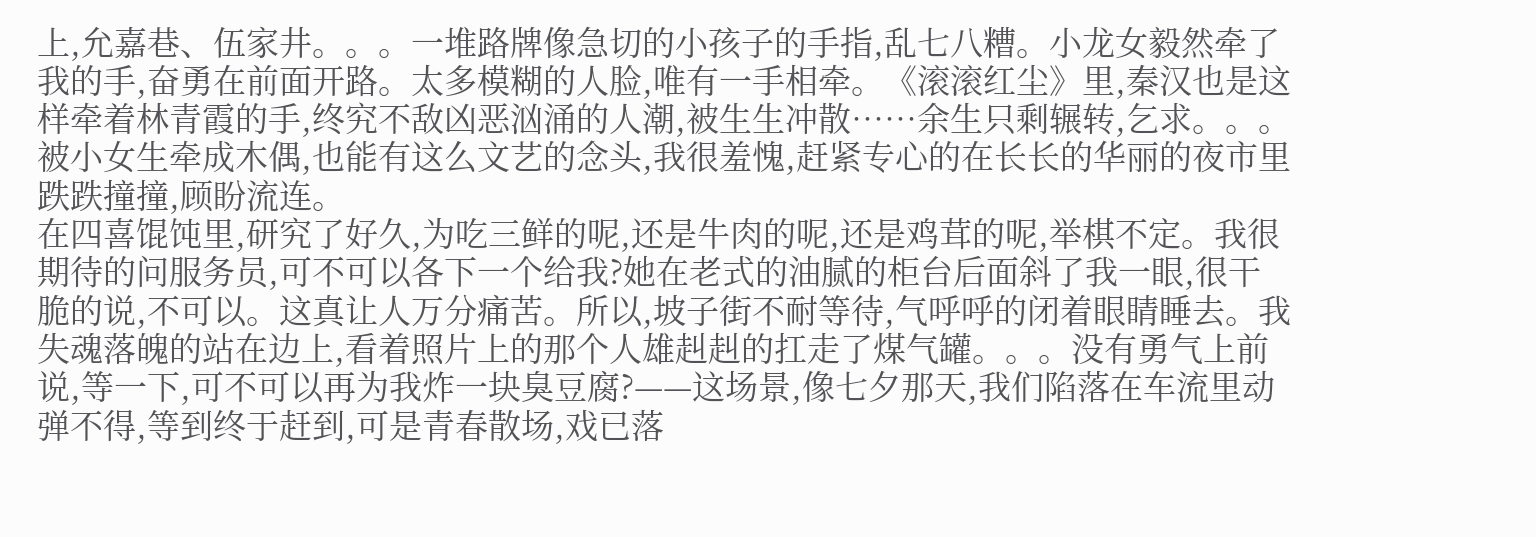上,允嘉巷、伍家井。。。一堆路牌像急切的小孩子的手指,乱七八糟。小龙女毅然牵了我的手,奋勇在前面开路。太多模糊的人脸,唯有一手相牵。《滚滚红尘》里,秦汉也是这样牵着林青霞的手,终究不敌凶恶汹涌的人潮,被生生冲散……余生只剩辗转,乞求。。。被小女生牵成木偶,也能有这么文艺的念头,我很羞愧,赶紧专心的在长长的华丽的夜市里跌跌撞撞,顾盼流连。
在四喜馄饨里,研究了好久,为吃三鲜的呢,还是牛肉的呢,还是鸡茸的呢,举棋不定。我很期待的问服务员,可不可以各下一个给我?她在老式的油腻的柜台后面斜了我一眼,很干脆的说,不可以。这真让人万分痛苦。所以,坡子街不耐等待,气呼呼的闭着眼睛睡去。我失魂落魄的站在边上,看着照片上的那个人雄赳赳的扛走了煤气罐。。。没有勇气上前说,等一下,可不可以再为我炸一块臭豆腐?——这场景,像七夕那天,我们陷落在车流里动弹不得,等到终于赶到,可是青春散场,戏已落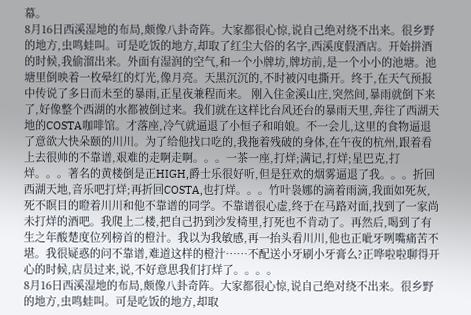幕。
8月16日西溪湿地的布局,颇像八卦奇阵。大家都很心惊,说自己绝对绕不出来。很乡野的地方,虫鸣蛙叫。可是吃饭的地方,却取了红尘大俗的名字,西溪度假酒店。开始拼酒的时候,我偷溜出来。外面有湿润的空气,和一个小牌坊,牌坊前,是一个小小的池塘。池塘里倒映着一枚晕红的灯光,像月亮。天黑沉沉的,不时被闪电撕开。终于,在天气预报中传说了多日而未至的暴雨,正星夜兼程而来。 刚入住金溪山庄,突然间,暴雨就倒下来了,好像整个西湖的水都被倒过来。我们就在这样比台风还台的暴雨天里,奔往了西湖天地的COSTA咖啡馆。才落座,冷气就逼退了小恒子和咱娘。不一会儿,这里的食物逼退了意欲大快朵颐的川川。为了给他找口吃的,我拖着残破的身体,在午夜的杭州,跟着看上去很帅的不靠谱,艰难的走啊走啊。。。一茶一座,打烊;满记,打烊;星巴克,打烊。。。著名的黄楼倒是正HIGH,爵士乐很好听,但是狂欢的烟雾逼退了我。。。折回西湖天地,音乐吧打烊;再折回COSTA,也打烊。。。竹叶袅娜的滴着雨滴,我面如死灰,死不瞑目的瞪着川川和他不靠谱的同学。不靠谱很心虚,终于在马路对面,找到了一家尚未打烊的酒吧。我爬上二楼,把自己扔到沙发椅里,打死也不肯动了。再然后,喝到了有生之年酸楚度位列榜首的橙汁。我以为我敏感,再一抬头看川川,他也正呲牙咧嘴痛苦不堪。我很疑惑的问不靠谱,难道这样的橙汁……不配送小牙刷小牙膏么?正哗啦啦聊得开心的时候,店员过来,说,不好意思我们打烊了。。。。
8月16日西溪湿地的布局,颇像八卦奇阵。大家都很心惊,说自己绝对绕不出来。很乡野的地方,虫鸣蛙叫。可是吃饭的地方,却取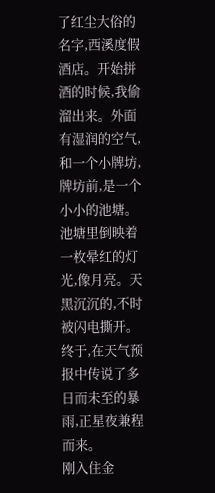了红尘大俗的名字,西溪度假酒店。开始拼酒的时候,我偷溜出来。外面有湿润的空气,和一个小牌坊,牌坊前,是一个小小的池塘。池塘里倒映着一枚晕红的灯光,像月亮。天黑沉沉的,不时被闪电撕开。终于,在天气预报中传说了多日而未至的暴雨,正星夜兼程而来。
刚入住金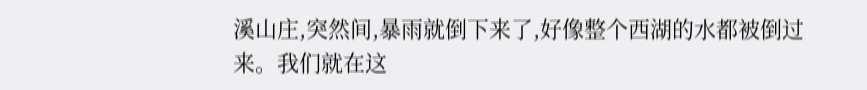溪山庄,突然间,暴雨就倒下来了,好像整个西湖的水都被倒过来。我们就在这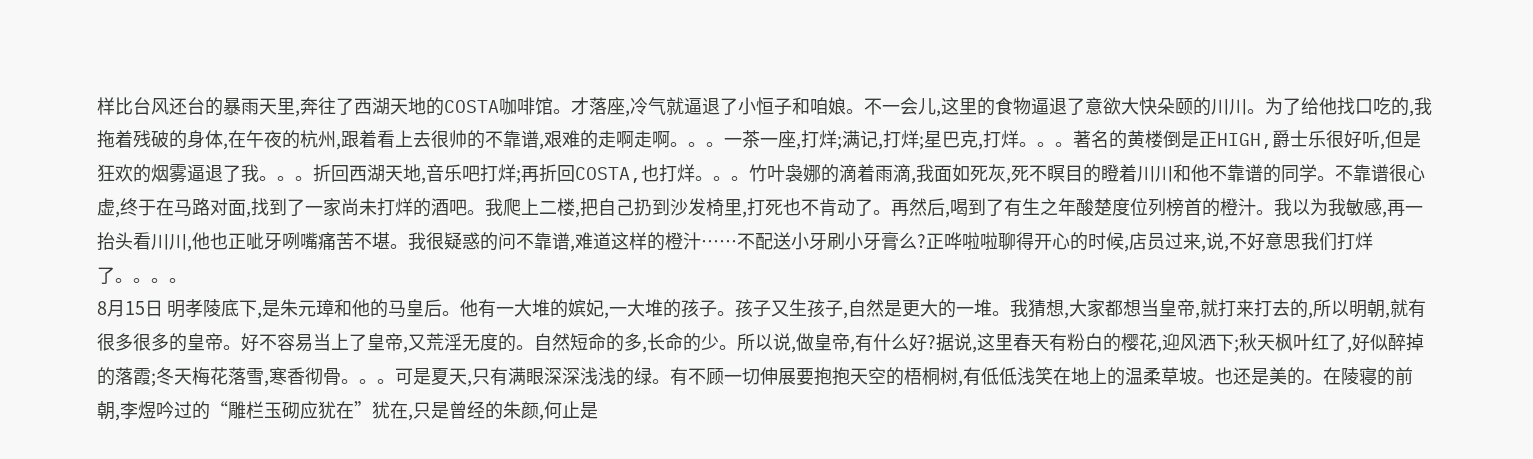样比台风还台的暴雨天里,奔往了西湖天地的COSTA咖啡馆。才落座,冷气就逼退了小恒子和咱娘。不一会儿,这里的食物逼退了意欲大快朵颐的川川。为了给他找口吃的,我拖着残破的身体,在午夜的杭州,跟着看上去很帅的不靠谱,艰难的走啊走啊。。。一茶一座,打烊;满记,打烊;星巴克,打烊。。。著名的黄楼倒是正HIGH,爵士乐很好听,但是狂欢的烟雾逼退了我。。。折回西湖天地,音乐吧打烊;再折回COSTA,也打烊。。。竹叶袅娜的滴着雨滴,我面如死灰,死不瞑目的瞪着川川和他不靠谱的同学。不靠谱很心虚,终于在马路对面,找到了一家尚未打烊的酒吧。我爬上二楼,把自己扔到沙发椅里,打死也不肯动了。再然后,喝到了有生之年酸楚度位列榜首的橙汁。我以为我敏感,再一抬头看川川,他也正呲牙咧嘴痛苦不堪。我很疑惑的问不靠谱,难道这样的橙汁……不配送小牙刷小牙膏么?正哗啦啦聊得开心的时候,店员过来,说,不好意思我们打烊了。。。。
8月15日 明孝陵底下,是朱元璋和他的马皇后。他有一大堆的嫔妃,一大堆的孩子。孩子又生孩子,自然是更大的一堆。我猜想,大家都想当皇帝,就打来打去的,所以明朝,就有很多很多的皇帝。好不容易当上了皇帝,又荒淫无度的。自然短命的多,长命的少。所以说,做皇帝,有什么好?据说,这里春天有粉白的樱花,迎风洒下;秋天枫叶红了,好似醉掉的落霞;冬天梅花落雪,寒香彻骨。。。可是夏天,只有满眼深深浅浅的绿。有不顾一切伸展要抱抱天空的梧桐树,有低低浅笑在地上的温柔草坡。也还是美的。在陵寝的前朝,李煜吟过的“雕栏玉砌应犹在”犹在,只是曾经的朱颜,何止是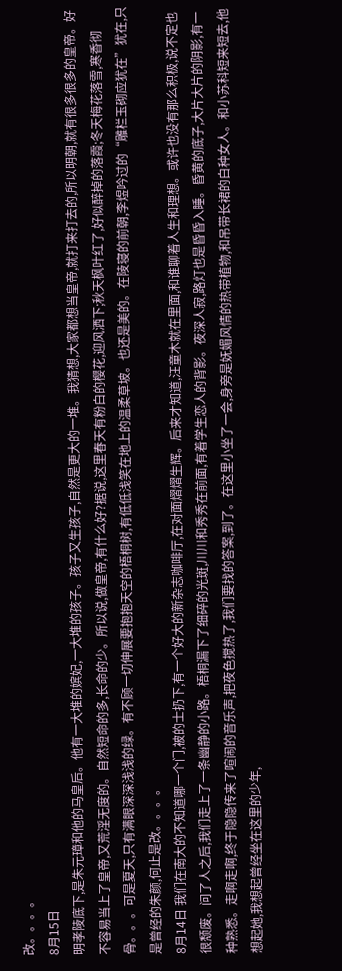改。。。。
8月15日
明孝陵底下,是朱元璋和他的马皇后。他有一大堆的嫔妃,一大堆的孩子。孩子又生孩子,自然是更大的一堆。我猜想,大家都想当皇帝,就打来打去的,所以明朝,就有很多很多的皇帝。好不容易当上了皇帝,又荒淫无度的。自然短命的多,长命的少。所以说,做皇帝,有什么好?据说,这里春天有粉白的樱花,迎风洒下;秋天枫叶红了,好似醉掉的落霞;冬天梅花落雪,寒香彻骨。。。可是夏天,只有满眼深深浅浅的绿。有不顾一切伸展要抱抱天空的梧桐树,有低低浅笑在地上的温柔草坡。也还是美的。在陵寝的前朝,李煜吟过的“雕栏玉砌应犹在”犹在,只是曾经的朱颜,何止是改。。。。
8月14日 我们在南大的不知道哪一个门,被的士扔下,有一个好大的新杂志咖啡厅,在对面熠熠生辉。后来才知道,汪童木就在里面,和谁聊着人生和理想。或许也没有那么积极,说不定也很颓废。问了人之后,我们走上了一条幽静的小路。梧桐漏下了细碎的光斑,川川和秀秀在前面,有着学生恋人的背影。夜深人寂,路灯也是昏昏入睡。昏黄的底子,大片大片的阴影,有一种熟悉。走啊走啊,终于隐隐传来了喧闹的音乐声,把夜色搅热了,我们要找的答案,到了。在这里小坐了一会,身旁是妩媚风情的热带植物,和吊带长裙的白种女人。和小苏科短来短去,他想起她,我想起曾经坐在这里的少年,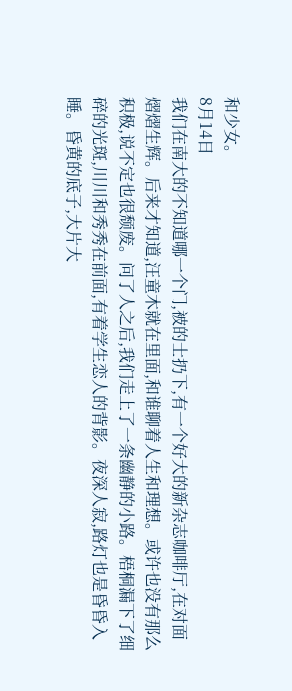和少女。
8月14日
我们在南大的不知道哪一个门,被的士扔下,有一个好大的新杂志咖啡厅,在对面熠熠生辉。后来才知道,汪童木就在里面,和谁聊着人生和理想。或许也没有那么积极,说不定也很颓废。问了人之后,我们走上了一条幽静的小路。梧桐漏下了细碎的光斑,川川和秀秀在前面,有着学生恋人的背影。夜深人寂,路灯也是昏昏入睡。昏黄的底子,大片大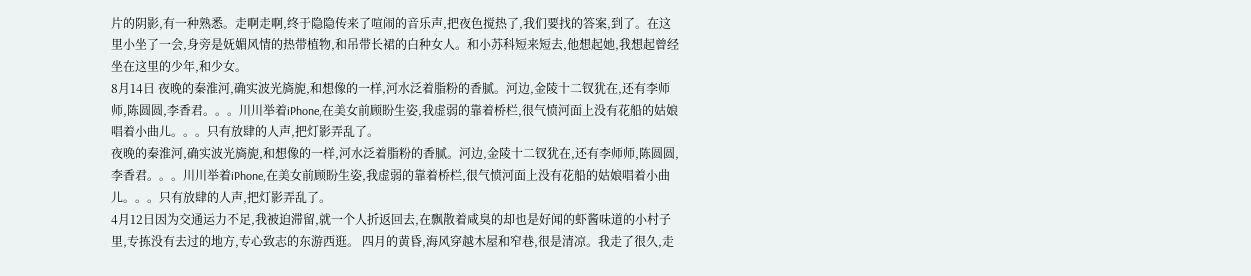片的阴影,有一种熟悉。走啊走啊,终于隐隐传来了喧闹的音乐声,把夜色搅热了,我们要找的答案,到了。在这里小坐了一会,身旁是妩媚风情的热带植物,和吊带长裙的白种女人。和小苏科短来短去,他想起她,我想起曾经坐在这里的少年,和少女。
8月14日 夜晚的秦淮河,确实波光旖旎,和想像的一样,河水泛着脂粉的香腻。河边,金陵十二钗犹在,还有李师师,陈圆圆,李香君。。。川川举着iPhone,在美女前顾盼生姿,我虚弱的靠着桥栏,很气愤河面上没有花船的姑娘唱着小曲儿。。。只有放肆的人声,把灯影弄乱了。
夜晚的秦淮河,确实波光旖旎,和想像的一样,河水泛着脂粉的香腻。河边,金陵十二钗犹在,还有李师师,陈圆圆,李香君。。。川川举着iPhone,在美女前顾盼生姿,我虚弱的靠着桥栏,很气愤河面上没有花船的姑娘唱着小曲儿。。。只有放肆的人声,把灯影弄乱了。
4月12日因为交通运力不足,我被迫滞留,就一个人折返回去,在飘散着咸臭的却也是好闻的虾酱味道的小村子里,专拣没有去过的地方,专心致志的东游西逛。 四月的黄昏,海风穿越木屋和窄巷,很是清凉。我走了很久,走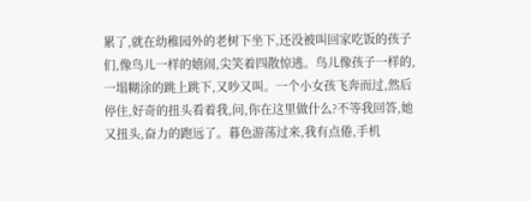累了,就在幼稚园外的老树下坐下,还没被叫回家吃饭的孩子们,像鸟儿一样的嬉闹,尖笑着四散惊逃。鸟儿像孩子一样的,一塌糊涂的跳上跳下,又吵又叫。一个小女孩飞奔而过,然后停住,好奇的扭头看着我,问,你在这里做什么?不等我回答,她又扭头,奋力的跑远了。暮色游荡过来,我有点倦,手机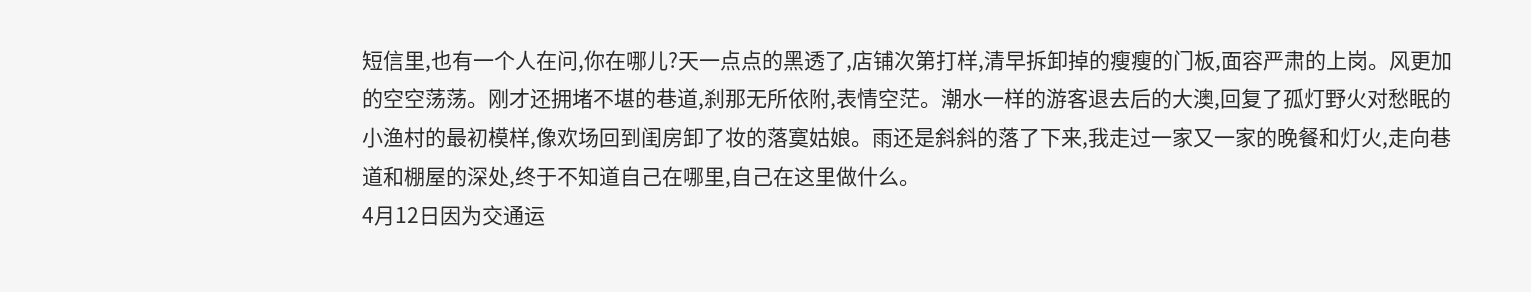短信里,也有一个人在问,你在哪儿?天一点点的黑透了,店铺次第打样,清早拆卸掉的瘦瘦的门板,面容严肃的上岗。风更加的空空荡荡。刚才还拥堵不堪的巷道,刹那无所依附,表情空茫。潮水一样的游客退去后的大澳,回复了孤灯野火对愁眠的小渔村的最初模样,像欢场回到闺房卸了妆的落寞姑娘。雨还是斜斜的落了下来,我走过一家又一家的晚餐和灯火,走向巷道和棚屋的深处,终于不知道自己在哪里,自己在这里做什么。
4月12日因为交通运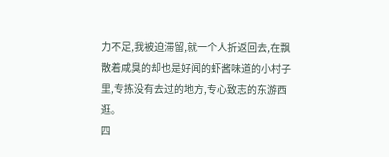力不足,我被迫滞留,就一个人折返回去,在飘散着咸臭的却也是好闻的虾酱味道的小村子里,专拣没有去过的地方,专心致志的东游西逛。
四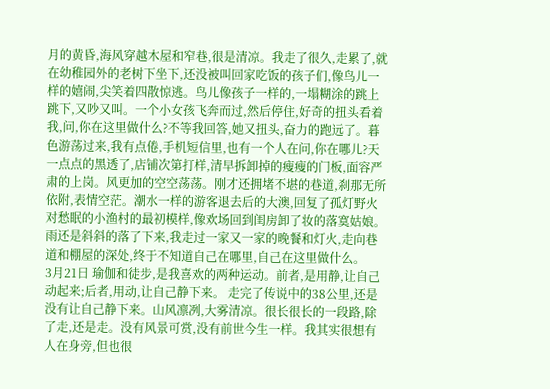月的黄昏,海风穿越木屋和窄巷,很是清凉。我走了很久,走累了,就在幼稚园外的老树下坐下,还没被叫回家吃饭的孩子们,像鸟儿一样的嬉闹,尖笑着四散惊逃。鸟儿像孩子一样的,一塌糊涂的跳上跳下,又吵又叫。一个小女孩飞奔而过,然后停住,好奇的扭头看着我,问,你在这里做什么?不等我回答,她又扭头,奋力的跑远了。暮色游荡过来,我有点倦,手机短信里,也有一个人在问,你在哪儿?天一点点的黑透了,店铺次第打样,清早拆卸掉的瘦瘦的门板,面容严肃的上岗。风更加的空空荡荡。刚才还拥堵不堪的巷道,刹那无所依附,表情空茫。潮水一样的游客退去后的大澳,回复了孤灯野火对愁眠的小渔村的最初模样,像欢场回到闺房卸了妆的落寞姑娘。雨还是斜斜的落了下来,我走过一家又一家的晚餐和灯火,走向巷道和棚屋的深处,终于不知道自己在哪里,自己在这里做什么。
3月21日 瑜伽和徒步,是我喜欢的两种运动。前者,是用静,让自己动起来;后者,用动,让自己静下来。 走完了传说中的38公里,还是没有让自己静下来。山风凛冽,大雾清凉。很长很长的一段路,除了走,还是走。没有风景可赏,没有前世今生一样。我其实很想有人在身旁,但也很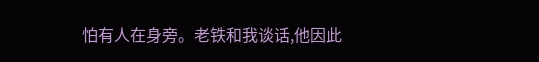怕有人在身旁。老铁和我谈话,他因此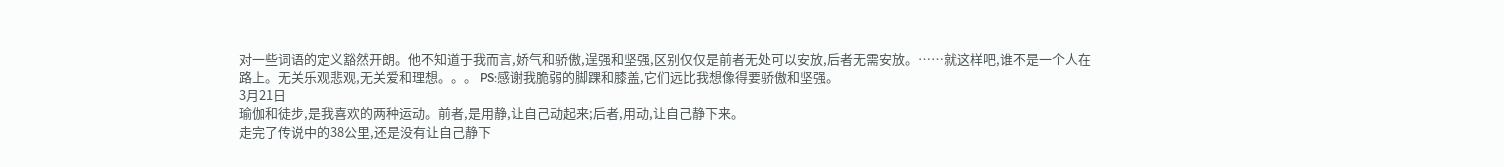对一些词语的定义豁然开朗。他不知道于我而言,娇气和骄傲,逞强和坚强,区别仅仅是前者无处可以安放,后者无需安放。……就这样吧,谁不是一个人在路上。无关乐观悲观,无关爱和理想。。。 PS:感谢我脆弱的脚踝和膝盖,它们远比我想像得要骄傲和坚强。
3月21日
瑜伽和徒步,是我喜欢的两种运动。前者,是用静,让自己动起来;后者,用动,让自己静下来。
走完了传说中的38公里,还是没有让自己静下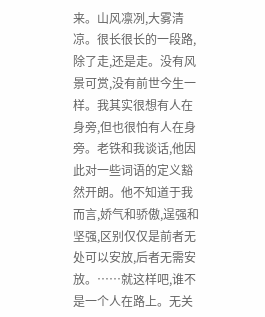来。山风凛冽,大雾清凉。很长很长的一段路,除了走,还是走。没有风景可赏,没有前世今生一样。我其实很想有人在身旁,但也很怕有人在身旁。老铁和我谈话,他因此对一些词语的定义豁然开朗。他不知道于我而言,娇气和骄傲,逞强和坚强,区别仅仅是前者无处可以安放,后者无需安放。……就这样吧,谁不是一个人在路上。无关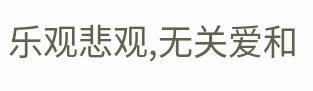乐观悲观,无关爱和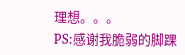理想。。。
PS:感谢我脆弱的脚踝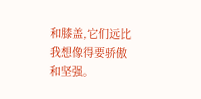和膝盖,它们远比我想像得要骄傲和坚强。